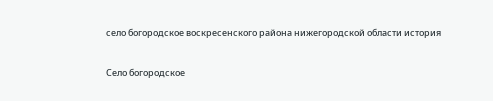село богородское воскресенского района нижегородской области история

Село богородское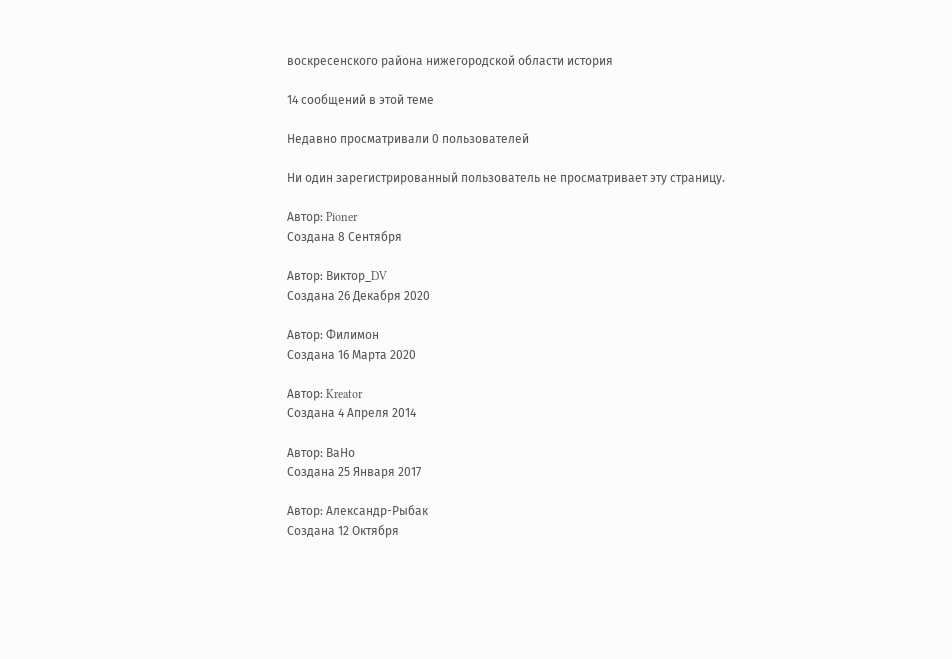воскресенского района нижегородской области история

14 сообщений в этой теме

Недавно просматривали 0 пользователей

Ни один зарегистрированный пользователь не просматривает эту страницу.

Автор: Pioner
Создана 8 Сентября

Автор: Виктор_DV
Создана 26 Декабря 2020

Автор: Филимон
Создана 16 Марта 2020

Автор: Kreator
Создана 4 Апреля 2014

Автор: ВаНо
Создана 25 Января 2017

Автор: Александр-Рыбак
Создана 12 Октября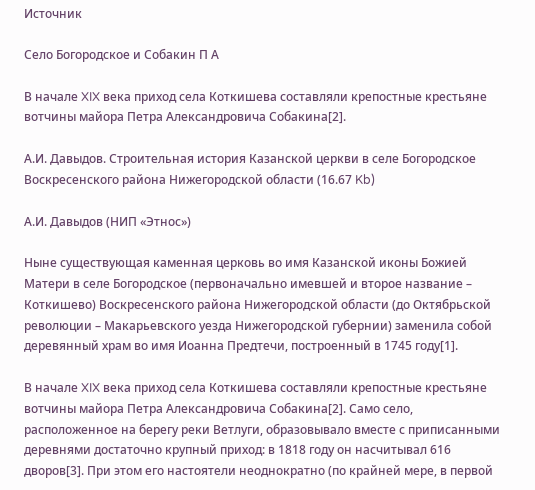Источник

Село Богородское и Собакин П А

В начале XIX века приход села Коткишева составляли крепостные крестьяне вотчины майора Петра Александровича Собакина[2].

А.И. Давыдов. Cтроительная история Казанской церкви в селе Богородское Воскресенского района Нижегородской области (16.67 Kb)

А.И. Давыдов (НИП «Этнос»)

Ныне существующая каменная церковь во имя Казанской иконы Божией Матери в селе Богородское (первоначально имевшей и второе название – Коткишево) Воскресенского района Нижегородской области (до Октябрьской революции – Макарьевского уезда Нижегородской губернии) заменила собой деревянный храм во имя Иоанна Предтечи, построенный в 1745 году[1].

В начале XIX века приход села Коткишева составляли крепостные крестьяне вотчины майора Петра Александровича Собакина[2]. Само село, расположенное на берегу реки Ветлуги, образовывало вместе с приписанными деревнями достаточно крупный приход: в 1818 году он насчитывал 616 дворов[3]. При этом его настоятели неоднократно (по крайней мере, в первой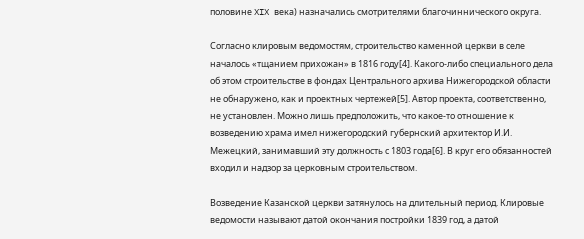половине XIX века) назначались смотрителями благочиннического округа.

Согласно клировым ведомостям, строительство каменной церкви в селе началось «тщанием прихожан» в 1816 году[4]. Какого-либо специального дела об этом строительстве в фондах Центрального архива Нижегородской области не обнаружено, как и проектных чертежей[5]. Автор проекта, соответственно, не установлен. Можно лишь предположить, что какое-то отношение к возведению храма имел нижегородский губернский архитектор И.И. Межецкий, занимавший эту должность с 1803 года[6]. В круг его обязанностей входил и надзор за церковным строительством.

Возведение Казанской церкви затянулось на длительный период. Клировые ведомости называют датой окончания постройки 1839 год, а датой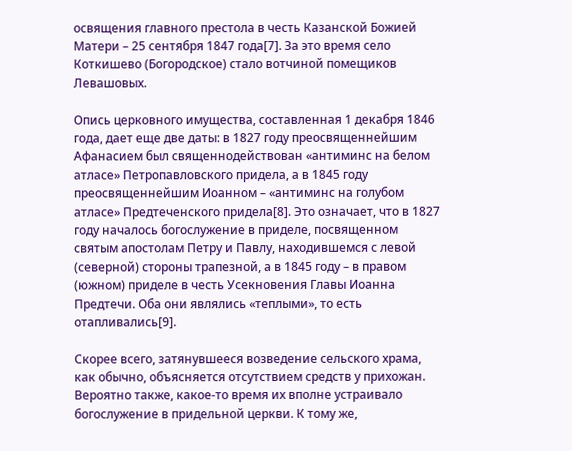освящения главного престола в честь Казанской Божией Матери – 25 сентября 1847 года[7]. За это время село Коткишево (Богородское) стало вотчиной помещиков Левашовых.

Опись церковного имущества, составленная 1 декабря 1846 года, дает еще две даты: в 1827 году преосвященнейшим Афанасием был священнодействован «антиминс на белом атласе» Петропавловского придела, а в 1845 году преосвященнейшим Иоанном – «антиминс на голубом атласе» Предтеченского придела[8]. Это означает, что в 1827 году началось богослужение в приделе, посвященном святым апостолам Петру и Павлу, находившемся с левой (северной) стороны трапезной, а в 1845 году – в правом (южном) приделе в честь Усекновения Главы Иоанна Предтечи. Оба они являлись «теплыми», то есть отапливались[9].

Скорее всего, затянувшееся возведение сельского храма, как обычно, объясняется отсутствием средств у прихожан. Вероятно также, какое-то время их вполне устраивало богослужение в придельной церкви. К тому же,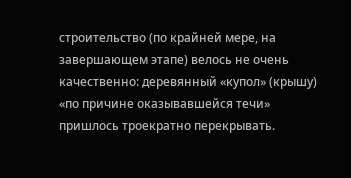строительство (по крайней мере, на завершающем этапе) велось не очень качественно: деревянный «купол» (крышу) «по причине оказывавшейся течи» пришлось троекратно перекрывать.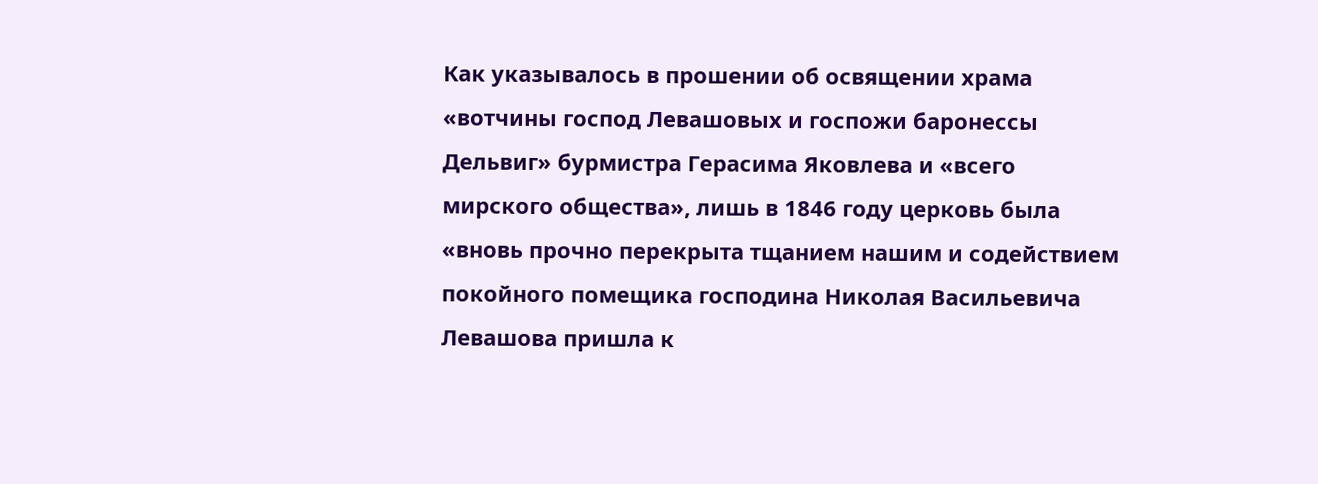Как указывалось в прошении об освящении храма «вотчины господ Левашовых и госпожи баронессы Дельвиг» бурмистра Герасима Яковлева и «всего мирского общества», лишь в 1846 году церковь была «вновь прочно перекрыта тщанием нашим и содействием покойного помещика господина Николая Васильевича Левашова пришла к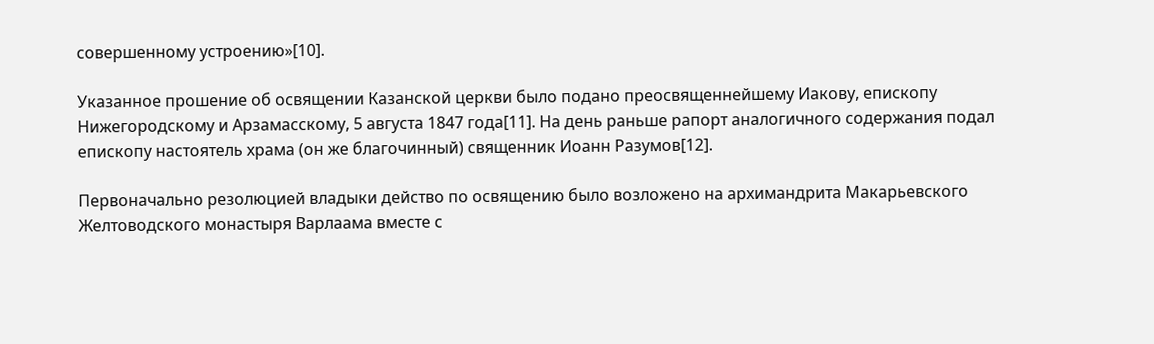совершенному устроению»[10].

Указанное прошение об освящении Казанской церкви было подано преосвященнейшему Иакову, епископу Нижегородскому и Арзамасскому, 5 августа 1847 года[11]. На день раньше рапорт аналогичного содержания подал епископу настоятель храма (он же благочинный) священник Иоанн Разумов[12].

Первоначально резолюцией владыки действо по освящению было возложено на архимандрита Макарьевского Желтоводского монастыря Варлаама вместе с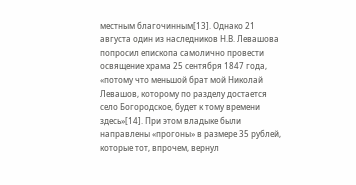местным благочинным[13]. Однако 21 августа один из наследников Н.В. Левашова попросил епископа самолично провести освящение храма 25 сентября 1847 года, «потому что меньшой брат мой Николай Левашов, которому по разделу достается село Богородское, будет к тому времени здесь»[14]. При этом владыке были направлены «прогоны» в размере 35 рублей, которые тот, впрочем, вернул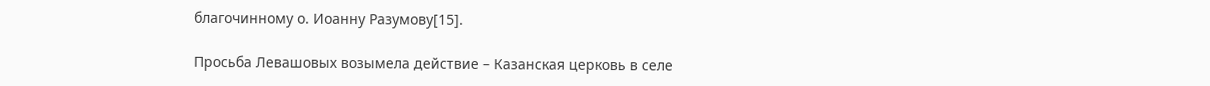благочинному о. Иоанну Разумову[15].

Просьба Левашовых возымела действие – Казанская церковь в селе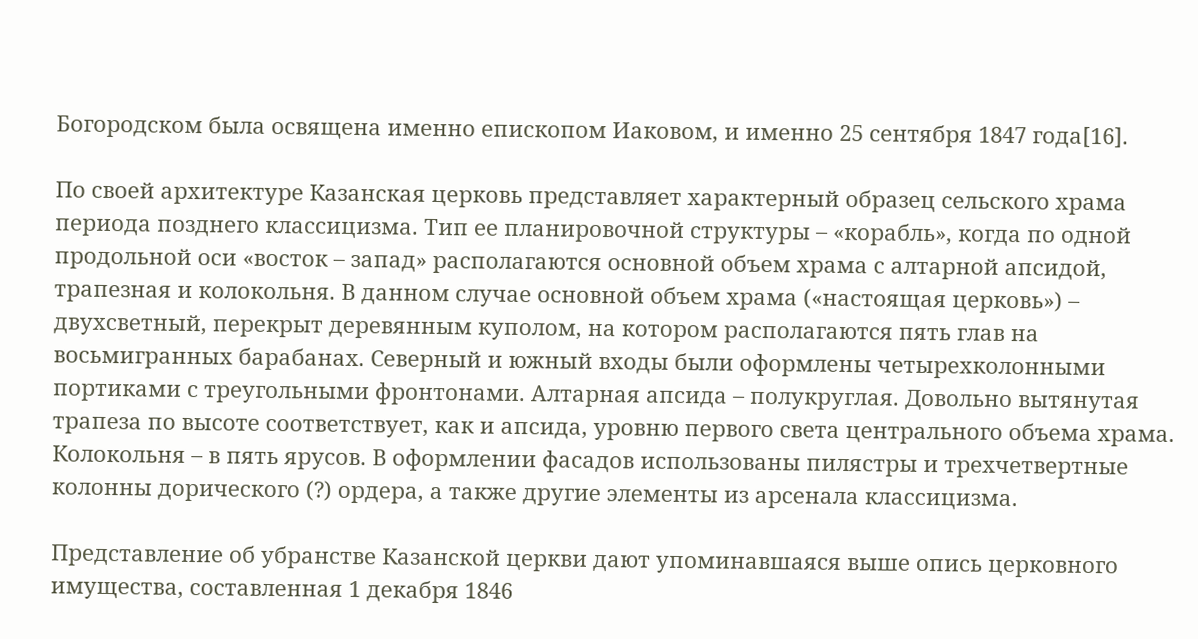Богородском была освящена именно епископом Иаковом, и именно 25 сентября 1847 года[16].

По своей архитектуре Казанская церковь представляет характерный образец сельского храма периода позднего классицизма. Тип ее планировочной структуры – «корабль», когда по одной продольной оси «восток – запад» располагаются основной объем храма с алтарной апсидой, трапезная и колокольня. В данном случае основной объем храма («настоящая церковь») – двухсветный, перекрыт деревянным куполом, на котором располагаются пять глав на восьмигранных барабанах. Северный и южный входы были оформлены четырехколонными портиками с треугольными фронтонами. Алтарная апсида – полукруглая. Довольно вытянутая трапеза по высоте соответствует, как и апсида, уровню первого света центрального объема храма. Колокольня – в пять ярусов. В оформлении фасадов использованы пилястры и трехчетвертные колонны дорического (?) ордера, а также другие элементы из арсенала классицизма.

Представление об убранстве Казанской церкви дают упоминавшаяся выше опись церковного имущества, составленная 1 декабря 1846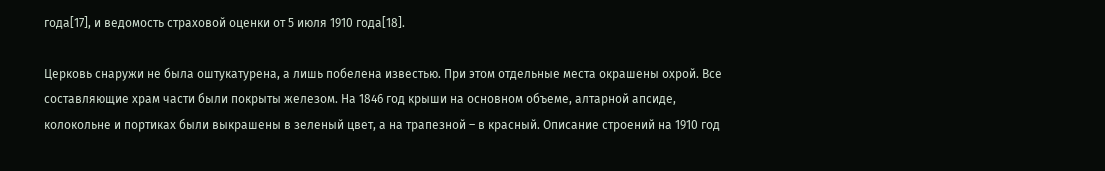года[17], и ведомость страховой оценки от 5 июля 1910 года[18].

Церковь снаружи не была оштукатурена, а лишь побелена известью. При этом отдельные места окрашены охрой. Все составляющие храм части были покрыты железом. На 1846 год крыши на основном объеме, алтарной апсиде, колокольне и портиках были выкрашены в зеленый цвет, а на трапезной – в красный. Описание строений на 1910 год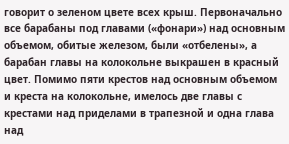говорит о зеленом цвете всех крыш. Первоначально все барабаны под главами («фонари») над основным объемом, обитые железом, были «отбелены», а барабан главы на колокольне выкрашен в красный цвет. Помимо пяти крестов над основным объемом и креста на колокольне, имелось две главы с крестами над приделами в трапезной и одна глава над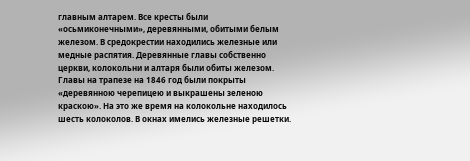главным алтарем. Все кресты были «осьмиконечными», деревянными, обитыми белым железом. В средокрестии находились железные или медные распятия. Деревянные главы собственно церкви, колокольни и алтаря были обиты железом. Главы на трапезе на 1846 год были покрыты «деревянною черепицею и выкрашены зеленою краскою». На это же время на колокольне находилось шесть колоколов. В окнах имелись железные решетки.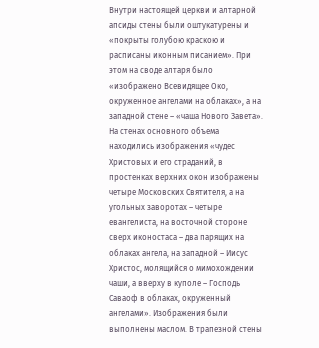Внутри настоящей церкви и алтарной апсиды стены были оштукатурены и «покрыты голубою краскою и расписаны иконным писанием». При этом на своде алтаря было «изображено Всевидящее Око, окруженное ангелами на облаках», а на западной стене – «чаша Нового Завета». На стенах основного объема находились изображения «чудес Христовых и его страданий, в простенках верхних окон изображены четыре Московских Святителя, а на угольных заворотах – четыре евангелиста, на восточной стороне сверх иконостаса – два парящих на облаках ангела, на западной – Иисус Христос, молящийся о мимохождении чаши, а вверху в куполе – Господь Саваоф в облаках, окруженный ангелами». Изображения были выполнены маслом. В трапезной стены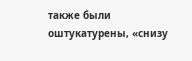также были оштукатурены, «снизу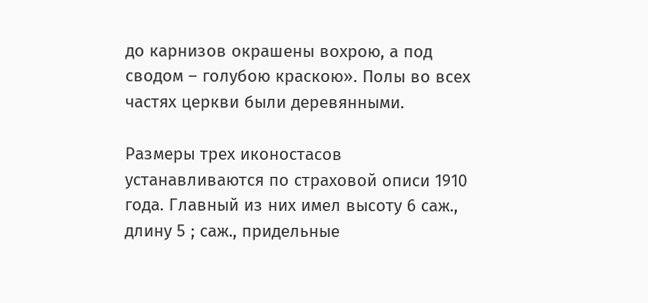до карнизов окрашены вохрою, а под сводом – голубою краскою». Полы во всех частях церкви были деревянными.

Размеры трех иконостасов устанавливаются по страховой описи 1910 года. Главный из них имел высоту 6 саж., длину 5 ; саж., придельные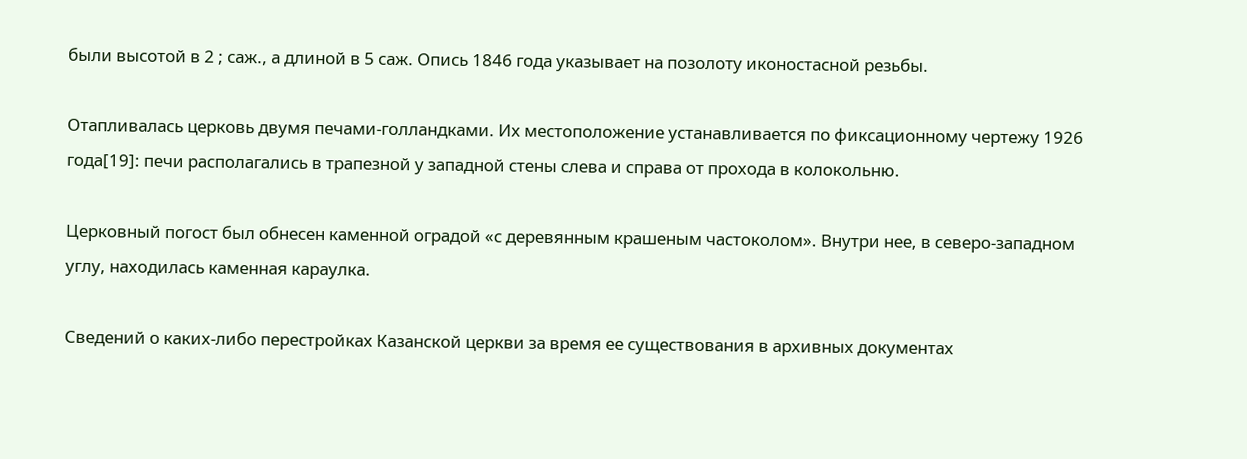были высотой в 2 ; саж., а длиной в 5 саж. Опись 1846 года указывает на позолоту иконостасной резьбы.

Отапливалась церковь двумя печами-голландками. Их местоположение устанавливается по фиксационному чертежу 1926 года[19]: печи располагались в трапезной у западной стены слева и справа от прохода в колокольню.

Церковный погост был обнесен каменной оградой «с деревянным крашеным частоколом». Внутри нее, в северо-западном углу, находилась каменная караулка.

Сведений о каких-либо перестройках Казанской церкви за время ее существования в архивных документах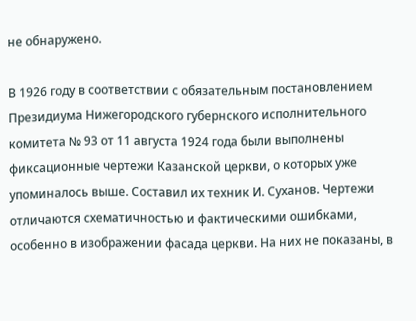не обнаружено.

В 1926 году в соответствии с обязательным постановлением Президиума Нижегородского губернского исполнительного комитета № 93 от 11 августа 1924 года были выполнены фиксационные чертежи Казанской церкви, о которых уже упоминалось выше. Составил их техник И. Суханов. Чертежи отличаются схематичностью и фактическими ошибками, особенно в изображении фасада церкви. На них не показаны, в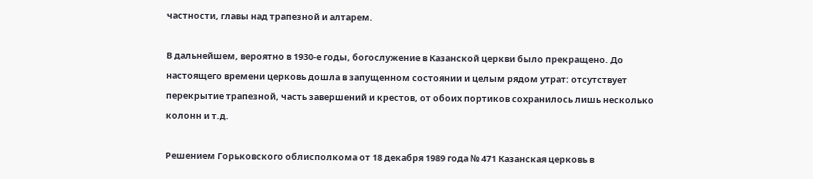частности, главы над трапезной и алтарем.

В дальнейшем, вероятно в 1930-е годы, богослужение в Казанской церкви было прекращено. До настоящего времени церковь дошла в запущенном состоянии и целым рядом утрат: отсутствует перекрытие трапезной, часть завершений и крестов, от обоих портиков сохранилось лишь несколько колонн и т.д.

Решением Горьковского облисполкома от 18 декабря 1989 года № 471 Казанская церковь в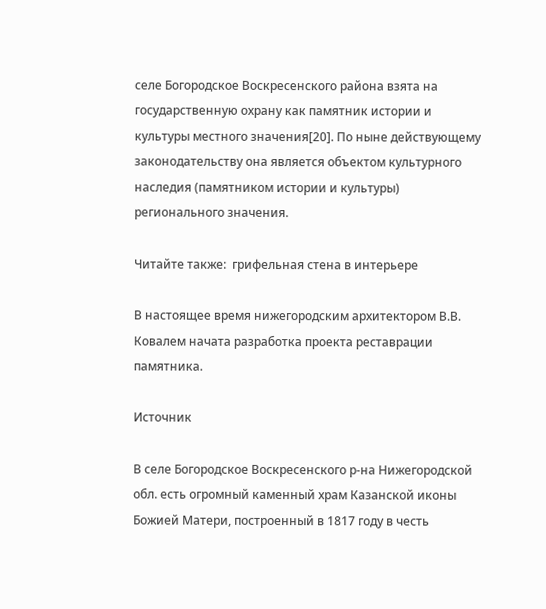селе Богородское Воскресенского района взята на государственную охрану как памятник истории и культуры местного значения[20]. По ныне действующему законодательству она является объектом культурного наследия (памятником истории и культуры) регионального значения.

Читайте также:  грифельная стена в интерьере

В настоящее время нижегородским архитектором В.В. Ковалем начата разработка проекта реставрации памятника.

Источник

В селе Богородское Воскресенского р-на Нижегородской обл. есть огромный каменный храм Казанской иконы Божией Матери, построенный в 1817 году в честь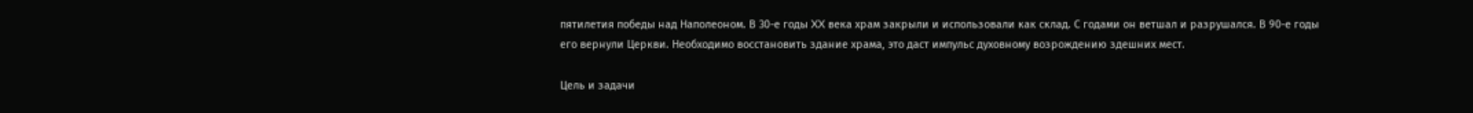пятилетия победы над Наполеоном. В 30-е годы XX века храм закрыли и использовали как склад. С годами он ветшал и разрушался. В 90-е годы его вернули Церкви. Необходимо восстановить здание храма, это даст импульс духовному возрождению здешних мест.

Цель и задачи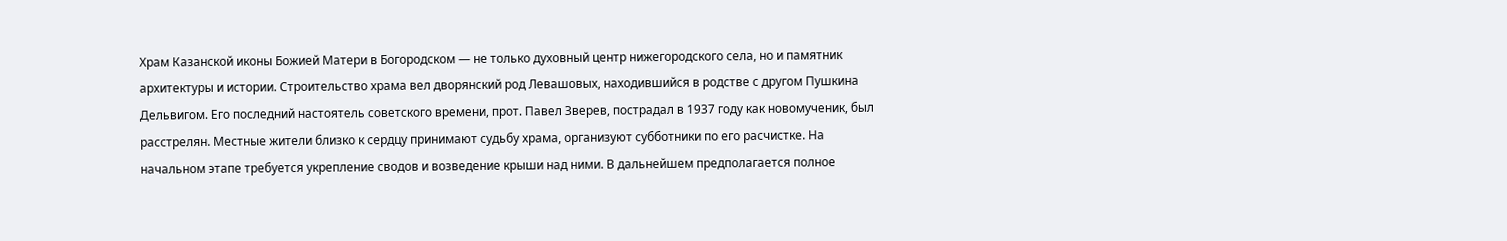Храм Казанской иконы Божией Матери в Богородском — не только духовный центр нижегородского села, но и памятник архитектуры и истории. Строительство храма вел дворянский род Левашовых, находившийся в родстве с другом Пушкина Дельвигом. Его последний настоятель советского времени, прот. Павел Зверев, пострадал в 1937 году как новомученик, был расстрелян. Местные жители близко к сердцу принимают судьбу храма, организуют субботники по его расчистке. На начальном этапе требуется укрепление сводов и возведение крыши над ними. В дальнейшем предполагается полное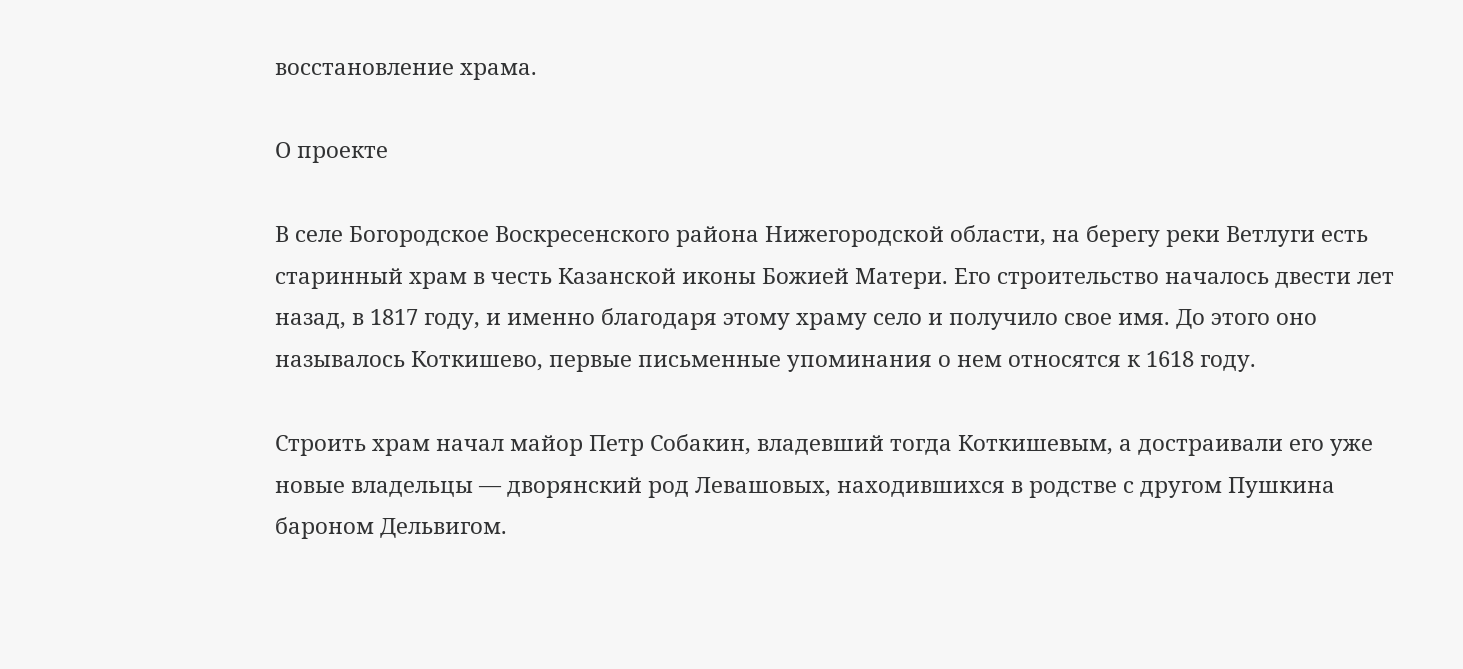восстановление храма.

О проекте

В селе Богородское Воскресенского района Нижегородской области, на берегу реки Ветлуги есть старинный храм в честь Казанской иконы Божией Матери. Его строительство началось двести лет назад, в 1817 году, и именно благодаря этому храму село и получило свое имя. До этого оно называлось Коткишево, первые письменные упоминания о нем относятся к 1618 году.

Строить храм начал майор Петр Собакин, владевший тогда Коткишевым, а достраивали его уже новые владельцы — дворянский род Левашовых, находившихся в родстве с другом Пушкина бароном Дельвигом.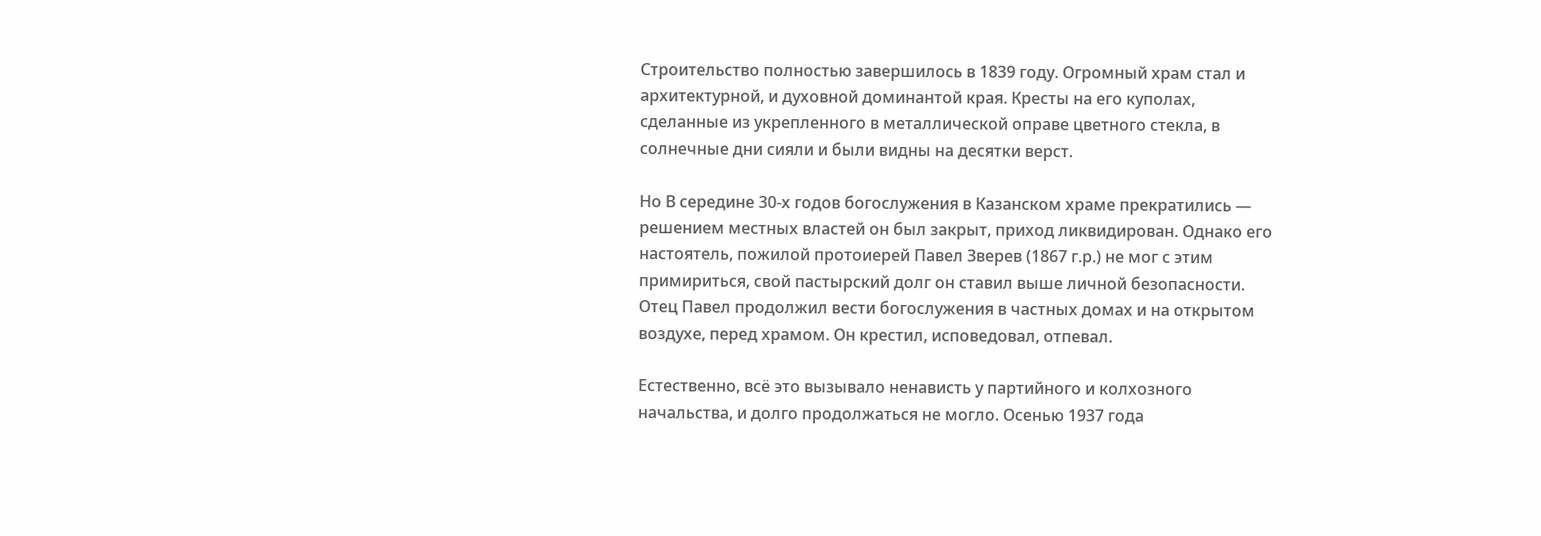Строительство полностью завершилось в 1839 году. Огромный храм стал и архитектурной, и духовной доминантой края. Кресты на его куполах, сделанные из укрепленного в металлической оправе цветного стекла, в солнечные дни сияли и были видны на десятки верст.

Но В середине 30-х годов богослужения в Казанском храме прекратились — решением местных властей он был закрыт, приход ликвидирован. Однако его настоятель, пожилой протоиерей Павел Зверев (1867 г.р.) не мог с этим примириться, свой пастырский долг он ставил выше личной безопасности. Отец Павел продолжил вести богослужения в частных домах и на открытом воздухе, перед храмом. Он крестил, исповедовал, отпевал.

Естественно, всё это вызывало ненависть у партийного и колхозного начальства, и долго продолжаться не могло. Осенью 1937 года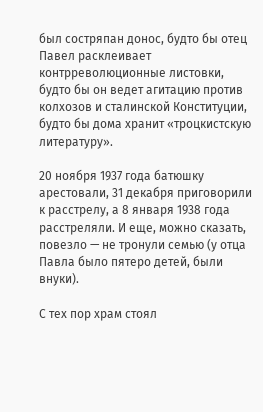был состряпан донос, будто бы отец Павел расклеивает контрреволюционные листовки, будто бы он ведет агитацию против колхозов и сталинской Конституции, будто бы дома хранит «троцкистскую литературу».

20 ноября 1937 года батюшку арестовали, 31 декабря приговорили к расстрелу, а 8 января 1938 года расстреляли. И еще, можно сказать, повезло — не тронули семью (у отца Павла было пятеро детей, были внуки).

С тех пор храм стоял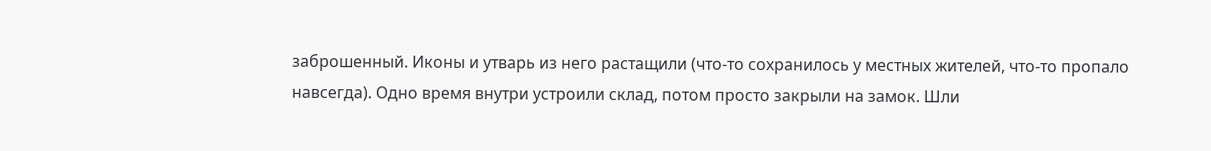заброшенный. Иконы и утварь из него растащили (что-то сохранилось у местных жителей, что-то пропало навсегда). Одно время внутри устроили склад, потом просто закрыли на замок. Шли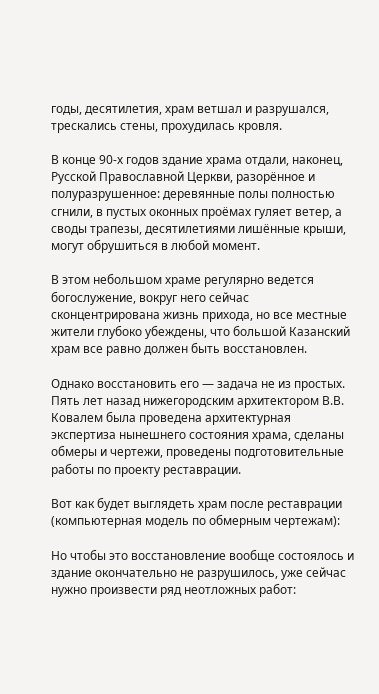годы, десятилетия, храм ветшал и разрушался, трескались стены, прохудилась кровля.

В конце 90-х годов здание храма отдали, наконец, Русской Православной Церкви, разорённое и полуразрушенное: деревянные полы полностью сгнили, в пустых оконных проёмах гуляет ветер, а своды трапезы, десятилетиями лишённые крыши, могут обрушиться в любой момент.

В этом небольшом храме регулярно ведется богослужение, вокруг него сейчас сконцентрирована жизнь прихода, но все местные жители глубоко убеждены, что большой Казанский храм все равно должен быть восстановлен.

Однако восстановить его — задача не из простых. Пять лет назад нижегородским архитектором В.В. Ковалем была проведена архитектурная экспертиза нынешнего состояния храма, сделаны обмеры и чертежи, проведены подготовительные работы по проекту реставрации.

Вот как будет выглядеть храм после реставрации (компьютерная модель по обмерным чертежам):

Но чтобы это восстановление вообще состоялось и здание окончательно не разрушилось, уже сейчас нужно произвести ряд неотложных работ: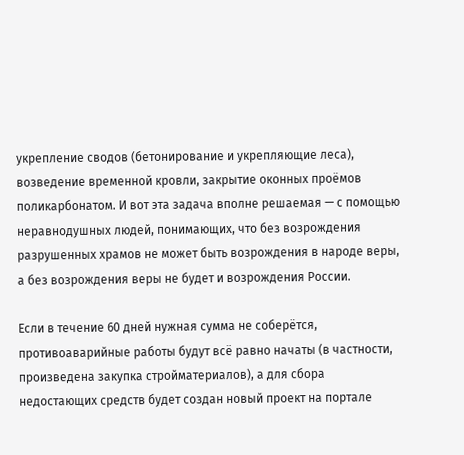укрепление сводов (бетонирование и укрепляющие леса), возведение временной кровли, закрытие оконных проёмов поликарбонатом. И вот эта задача вполне решаемая — с помощью неравнодушных людей, понимающих, что без возрождения разрушенных храмов не может быть возрождения в народе веры, а без возрождения веры не будет и возрождения России.

Если в течение 60 дней нужная сумма не соберётся, противоаварийные работы будут всё равно начаты (в частности, произведена закупка стройматериалов), а для сбора недостающих средств будет создан новый проект на портале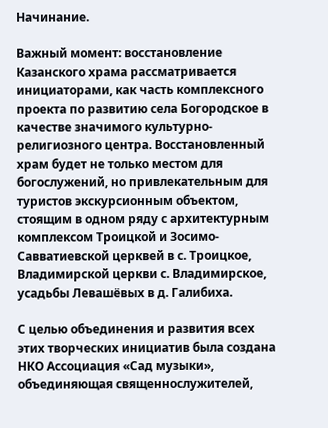Начинание.

Важный момент: восстановление Казанского храма рассматривается инициаторами, как часть комплексного проекта по развитию села Богородское в качестве значимого культурно-религиозного центра. Восстановленный храм будет не только местом для богослужений, но привлекательным для туристов экскурсионным объектом, стоящим в одном ряду с архитектурным комплексом Троицкой и Зосимо-Савватиевской церквей в с. Троицкое, Владимирской церкви с. Владимирское, усадьбы Левашёвых в д. Галибиха.

С целью объединения и развития всех этих творческих инициатив была создана НКО Ассоциация «Сад музыки», объединяющая священнослужителей,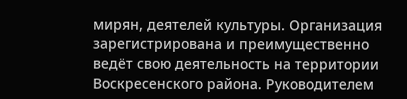мирян, деятелей культуры. Организация зарегистрирована и преимущественно ведёт свою деятельность на территории Воскресенского района. Руководителем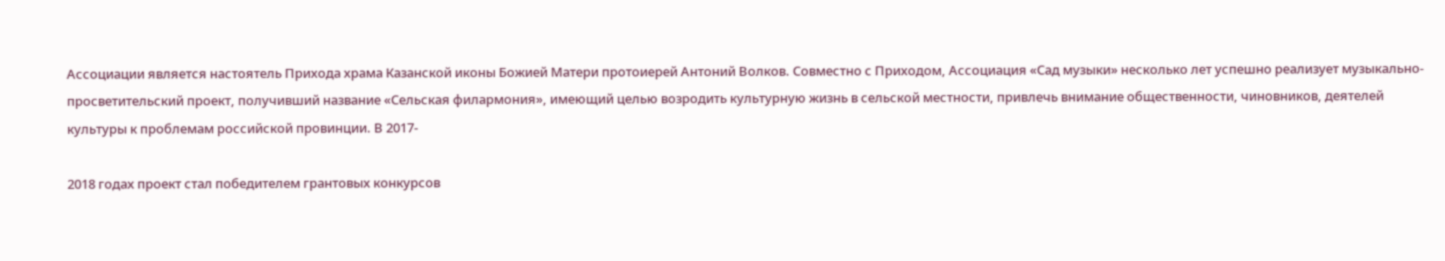Ассоциации является настоятель Прихода храма Казанской иконы Божией Матери протоиерей Антоний Волков. Совместно с Приходом, Ассоциация «Сад музыки» несколько лет успешно реализует музыкально-просветительский проект, получивший название «Сельская филармония», имеющий целью возродить культурную жизнь в сельской местности, привлечь внимание общественности, чиновников, деятелей культуры к проблемам российской провинции. В 2017-

2018 годах проект стал победителем грантовых конкурсов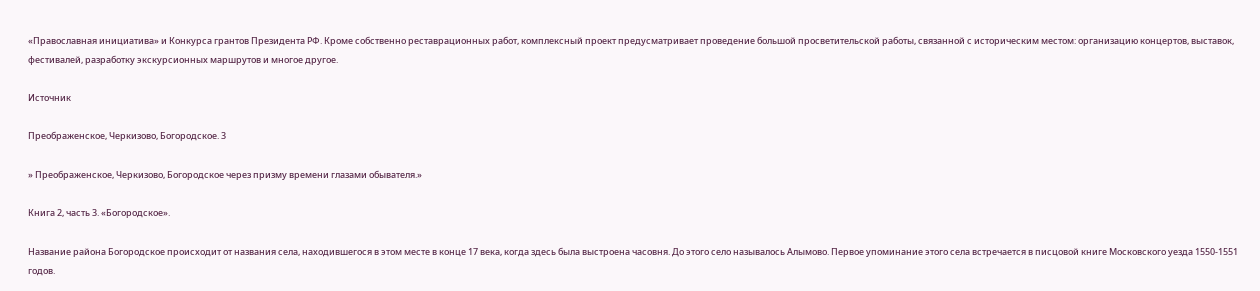«Православная инициатива» и Конкурса грантов Президента РФ. Кроме собственно реставрационных работ, комплексный проект предусматривает проведение большой просветительской работы, связанной с историческим местом: организацию концертов, выставок, фестивалей, разработку экскурсионных маршрутов и многое другое.

Источник

Преображенское, Черкизово, Богородское. 3

» Преображенское, Черкизово, Богородское через призму времени глазами обывателя.»

Книга 2, часть 3. «Богородское».

Название района Богородское происходит от названия села, находившегося в этом месте в конце 17 века, когда здесь была выстроена часовня. До этого село называлось Алымово. Первое упоминание этого села встречается в писцовой книге Московского уезда 1550-1551 годов.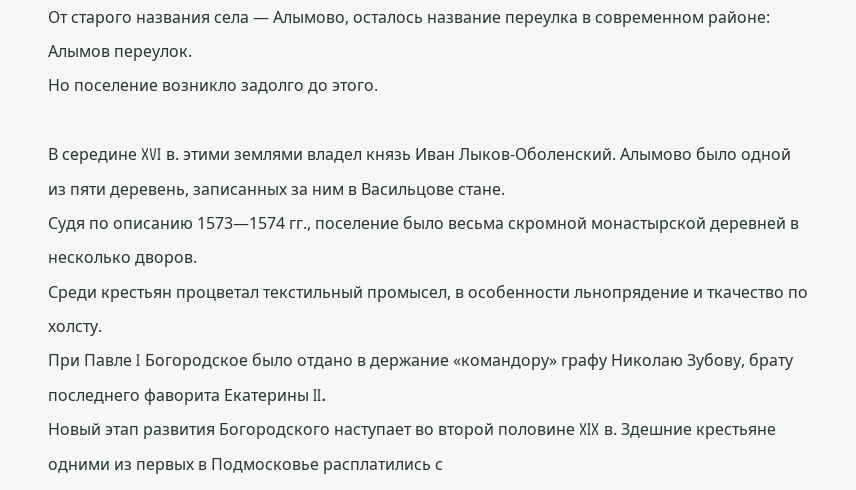От старого названия села — Алымово, осталось название переулка в современном районе: Алымов переулок.
Но поселение возникло задолго до этого.

В середине XVI в. этими землями владел князь Иван Лыков-Оболенский. Алымово было одной из пяти деревень, записанных за ним в Васильцове стане.
Cудя по описанию 1573—1574 гг., поселение было весьма скромной монастырской деревней в несколько дворов.
Среди крестьян процветал текстильный промысел, в особенности льнопрядение и ткачество по холсту.
При Павле I Богородское было отдано в держание «командору» графу Николаю Зубову, брату последнего фаворита Екатерины II.
Новый этап развития Богородского наступает во второй половине XIX в. Здешние крестьяне одними из первых в Подмосковье расплатились с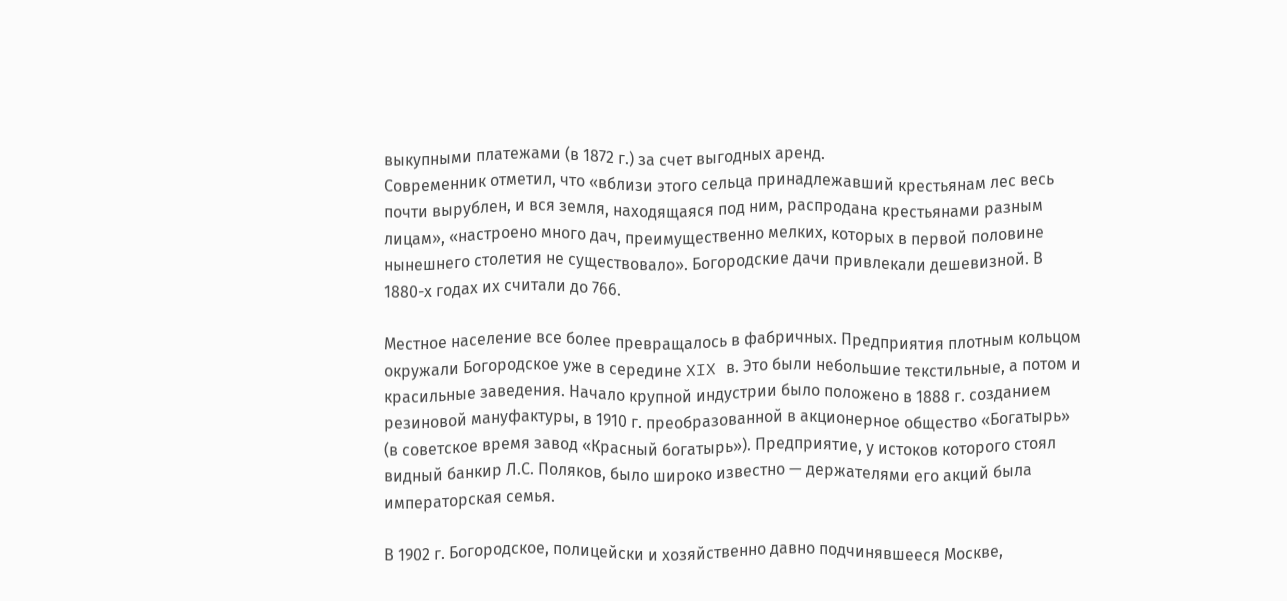выкупными платежами (в 1872 г.) за счет выгодных аренд.
Современник отметил, что «вблизи этого сельца принадлежавший крестьянам лес весь почти вырублен, и вся земля, находящаяся под ним, распродана крестьянами разным лицам», «настроено много дач, преимущественно мелких, которых в первой половине нынешнего столетия не существовало». Богородские дачи привлекали дешевизной. В 1880-х годах их считали до 766.

Местное население все более превращалось в фабричных. Предприятия плотным кольцом окружали Богородское уже в середине XIX в. Это были небольшие текстильные, а потом и красильные заведения. Начало крупной индустрии было положено в 1888 г. созданием резиновой мануфактуры, в 1910 г. преобразованной в акционерное общество «Богатырь» (в советское время завод «Красный богатырь»). Предприятие, у истоков которого стоял видный банкир Л.С. Поляков, было широко известно — держателями его акций была императорская семья.

В 1902 г. Богородское, полицейски и хозяйственно давно подчинявшееся Москве,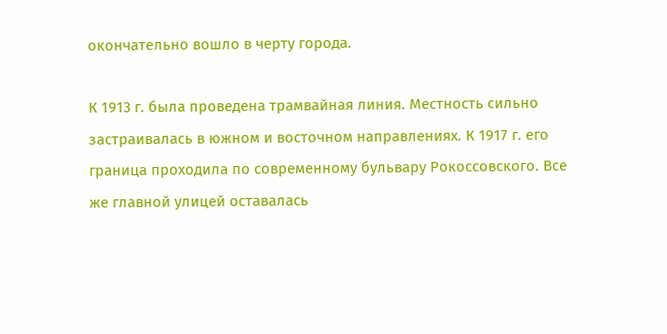окончательно вошло в черту города.

К 1913 г. была проведена трамвайная линия. Местность сильно застраивалась в южном и восточном направлениях. К 1917 г. его граница проходила по современному бульвару Рокоссовского. Все же главной улицей оставалась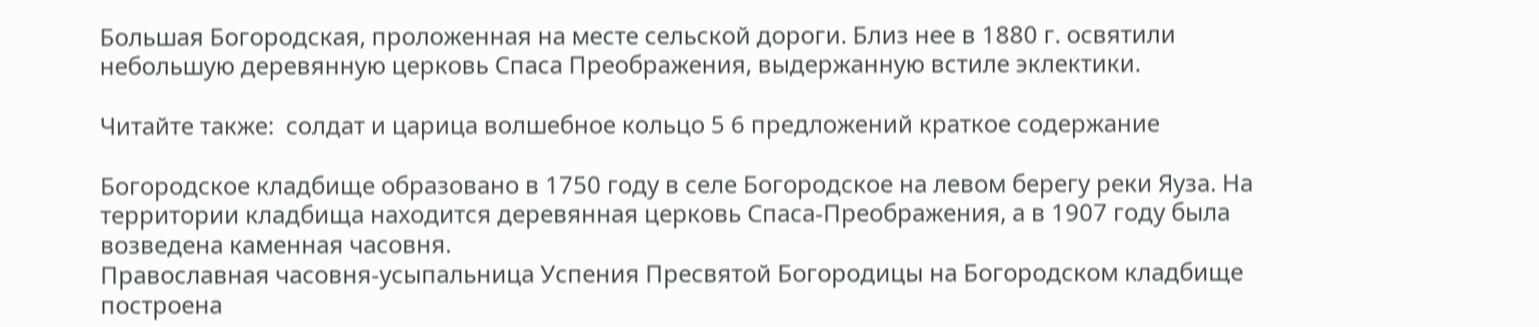Большая Богородская, проложенная на месте сельской дороги. Близ нее в 1880 г. освятили небольшую деревянную церковь Спаса Преображения, выдержанную встиле эклектики.

Читайте также:  солдат и царица волшебное кольцо 5 6 предложений краткое содержание

Богородское кладбище образовано в 1750 году в селе Богородское на левом берегу реки Яуза. На территории кладбища находится деревянная церковь Спаса-Преображения, а в 1907 году была возведена каменная часовня.
Православная часовня-усыпальница Успения Пресвятой Богородицы на Богородском кладбище
построена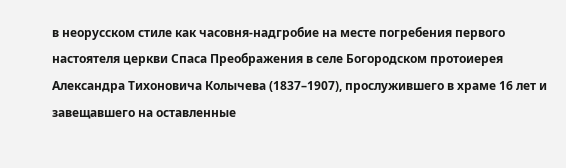в неорусском стиле как часовня-надгробие на месте погребения первого настоятеля церкви Спаса Преображения в селе Богородском протоиерея Александра Тихоновича Колычева (1837–1907), прослужившего в храме 16 лет и завещавшего на оставленные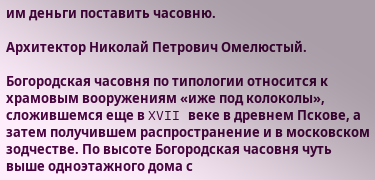им деньги поставить часовню.

Архитектор Николай Петрович Омелюстый.

Богородская часовня по типологии относится к храмовым вооружениям «иже под колоколы», сложившемся еще в XVII веке в древнем Пскове, а затем получившем распространение и в московском зодчестве. По высоте Богородская часовня чуть выше одноэтажного дома с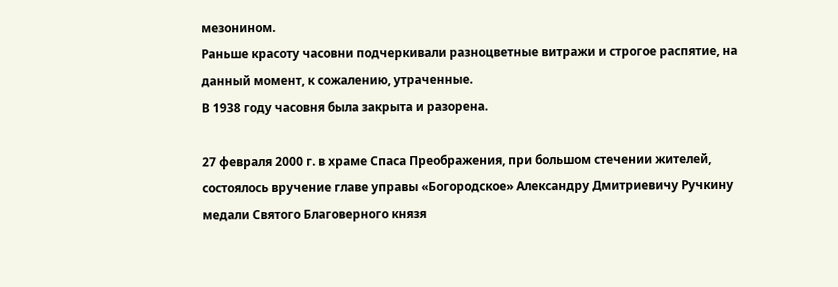мезонином.
Раньше красоту часовни подчеркивали разноцветные витражи и строгое распятие, на данный момент, к сожалению, утраченные.
В 1938 году часовня была закрыта и разорена.

27 февраля 2000 г. в храме Спаса Преображения, при большом стечении жителей, состоялось вручение главе управы «Богородское» Александру Дмитриевичу Ручкину медали Святого Благоверного князя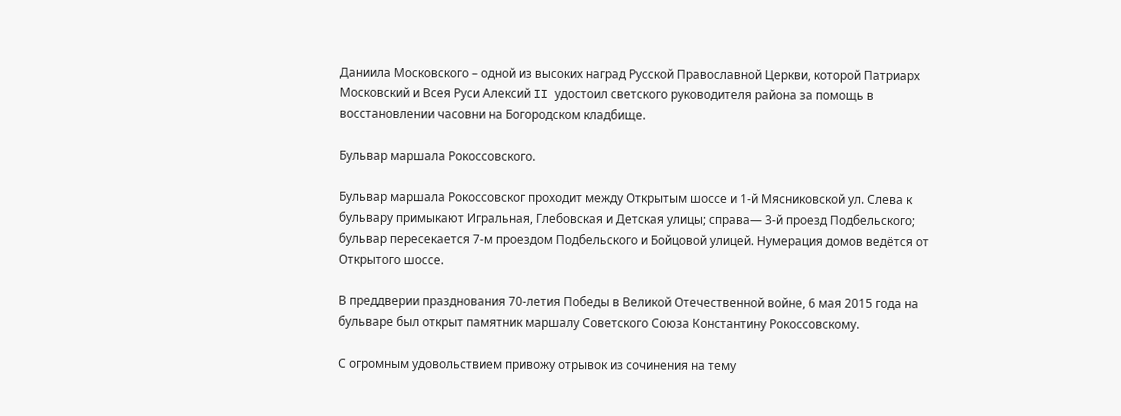Даниила Московского – одной из высоких наград Русской Православной Церкви, которой Патриарх Московский и Всея Руси Алексий II удостоил светского руководителя района за помощь в восстановлении часовни на Богородском кладбище.

Бульвар маршала Рокоссовского.

Бульвар маршала Рокоссовског проходит между Открытым шоссе и 1-й Мясниковской ул. Слева к бульвару примыкают Игральная, Глебовская и Детская улицы; справа— 3-й проезд Подбельского; бульвар пересекается 7-м проездом Подбельского и Бойцовой улицей. Нумерация домов ведётся от Открытого шоссе.

В преддверии празднования 70-летия Победы в Великой Отечественной войне, 6 мая 2015 года на бульваре был открыт памятник маршалу Советского Союза Константину Рокоссовскому.

С огромным удовольствием привожу отрывок из сочинения на тему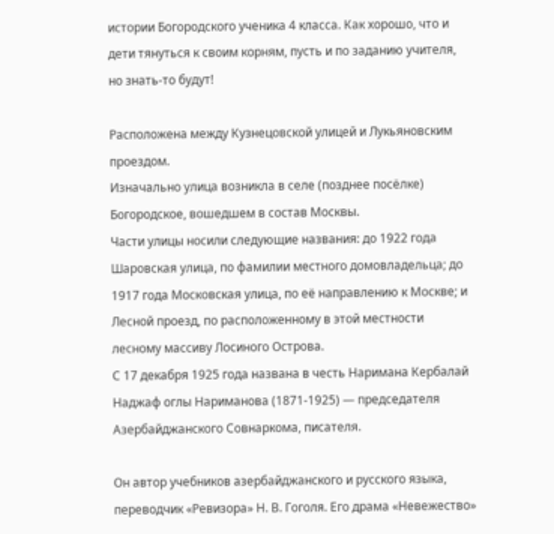истории Богородского ученика 4 класса. Как хорошо, что и дети тянуться к своим корням, пусть и по заданию учителя, но знать-то будут!

Расположена между Кузнецовской улицей и Лукьяновским проездом.
Изначально улица возникла в селе (позднее посёлке) Богородское, вошедшем в состав Москвы.
Части улицы носили следующие названия: до 1922 года Шаровская улица, по фамилии местного домовладельца; до 1917 года Московская улица, по её направлению к Москве; и Лесной проезд, по расположенному в этой местности лесному массиву Лосиного Острова.
С 17 декабря 1925 года названа в честь Наримана Кербалай Наджаф оглы Нариманова (1871-1925) — председателя Азербайджанского Совнаркома, писателя.

Он автор учебников азербайджанского и русского языка, переводчик «Ревизора» Н. В. Гоголя. Его драма «Невежество»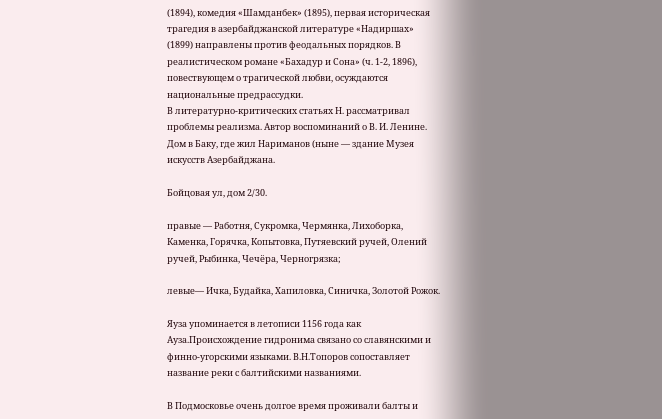(1894), комедия «Шамданбек» (1895), первая историческая трагедия в азербайджанской литературе «Надиршах» (1899) направлены против феодальных порядков. В реалистическом романе «Бахадур и Сона» (ч. 1-2, 1896), повествующем о трагической любви, осуждаются национальные предрассудки.
В литературно-критических статьях Н. рассматривал проблемы реализма. Автор воспоминаний о В. И. Ленине.
Дом в Баку, где жил Нариманов (ныне — здание Музея искусств Азербайджана.

Бойцовая ул, дом 2/30.

правые — Работня, Сукромка, Чермянка, Лихоборка, Каменка, Горячка, Копытовка, Путяевский ручей, Олений ручей, Рыбинка, Чечёра, Черногрязка;

левые— Ичка, Будайка, Хапиловка, Синичка, Золотой Рожок.

Яуза упоминается в летописи 1156 года как Ауза.Происхождение гидронима связано со славянскими и финно-угорскими языками. В.Н.Топоров сопоставляет название реки с балтийскими названиями.

В Подмосковье очень долгое время проживали балты и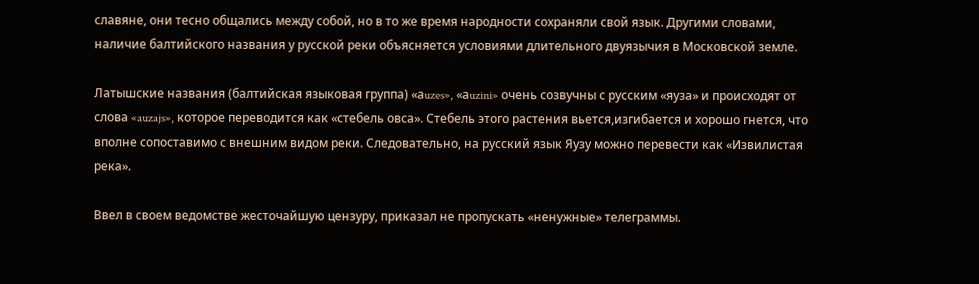славяне, они тесно общались между собой, но в то же время народности сохраняли свой язык. Другими словами, наличие балтийского названия у русской реки объясняется условиями длительного двуязычия в Московской земле.

Латышские названия (балтийская языковая группа) «аuzes», «аuzini» очень созвучны с русским «яуза» и происходят от слова «auzajs», которое переводится как «стебель овса». Стебель этого растения вьется,изгибается и хорошо гнется, что вполне сопоставимо с внешним видом реки. Следовательно, на русский язык Яузу можно перевести как «Извилистая река».

Ввел в своем ведомстве жесточайшую цензуру, приказал не пропускать «ненужные» телеграммы.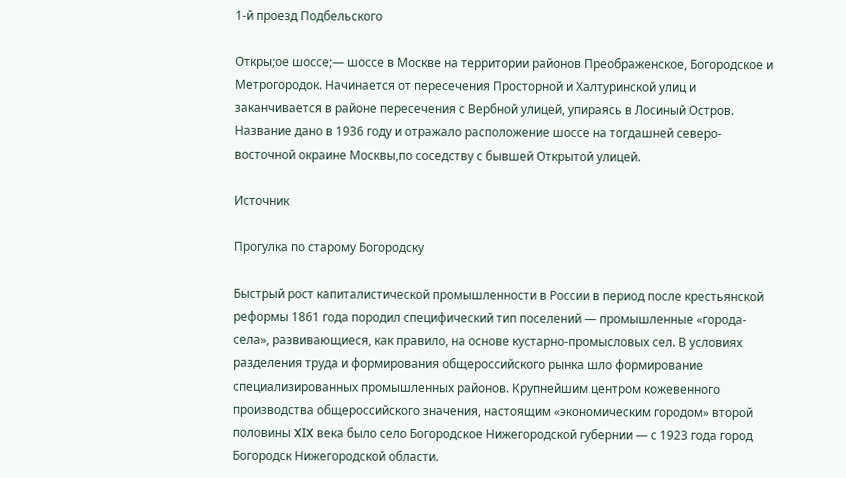1-й проезд Подбельского

Откры;ое шоссе;— шоссе в Москве на территории районов Преображенское, Богородское и Метрогородок. Начинается от пересечения Просторной и Халтуринской улиц и заканчивается в районе пересечения с Вербной улицей, упираясь в Лосиный Остров.
Название дано в 1936 году и отражало расположение шоссе на тогдашней северо-восточной окраине Москвы,по соседству с бывшей Открытой улицей.

Источник

Прогулка по старому Богородску

Быстрый рост капиталистической промышленности в России в период после крестьянской реформы 1861 года породил специфический тип поселений — промышленные «города-села», развивающиеся, как правило, на основе кустарно-промысловых сел. В условиях разделения труда и формирования общероссийского рынка шло формирование специализированных промышленных районов. Крупнейшим центром кожевенного производства общероссийского значения, настоящим «экономическим городом» второй половины XIX века было село Богородское Нижегородской губернии — с 1923 года город Богородск Нижегородской области.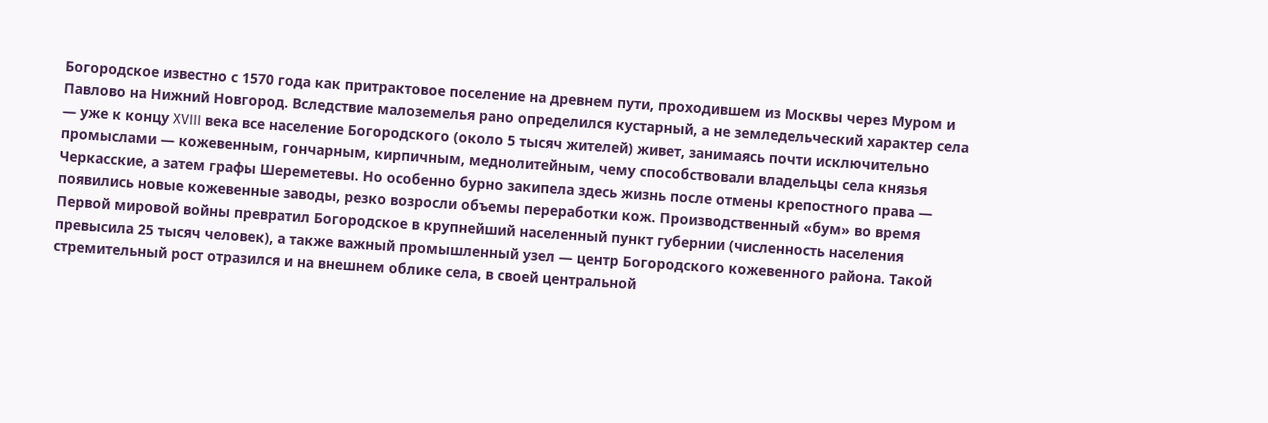Богородское известно с 1570 года как притрактовое поселение на древнем пути, проходившем из Москвы через Муром и Павлово на Нижний Новгород. Вследствие малоземелья рано определился кустарный, а не земледельческий характер села — уже к концу XVIII века все население Богородского (около 5 тысяч жителей) живет, занимаясь почти исключительно промыслами — кожевенным, гончарным, кирпичным, меднолитейным, чему способствовали владельцы села князья Черкасские, а затем графы Шереметевы. Но особенно бурно закипела здесь жизнь после отмены крепостного права — появились новые кожевенные заводы, резко возросли объемы переработки кож. Производственный «бум» во время Первой мировой войны превратил Богородское в крупнейший населенный пункт губернии (численность населения превысила 25 тысяч человек), а также важный промышленный узел — центр Богородского кожевенного района. Такой стремительный рост отразился и на внешнем облике села, в своей центральной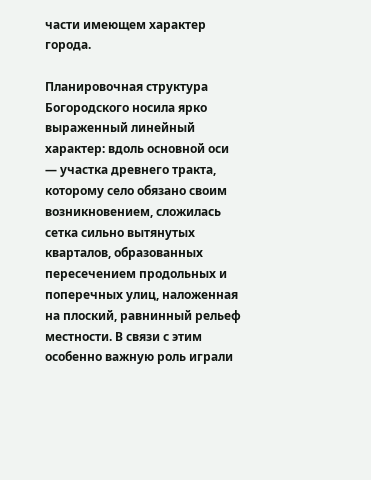части имеющем характер города.

Планировочная структура Богородского носила ярко выраженный линейный характер: вдоль основной оси — участка древнего тракта, которому село обязано своим возникновением, сложилась сетка сильно вытянутых кварталов, образованных пересечением продольных и поперечных улиц, наложенная на плоский, равнинный рельеф местности. В связи с этим особенно важную роль играли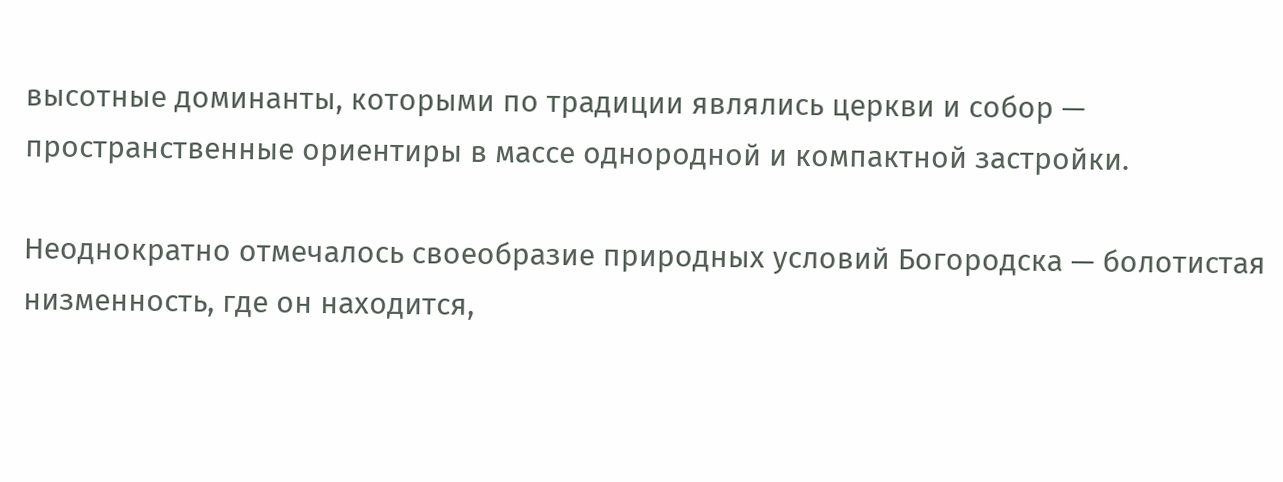высотные доминанты, которыми по традиции являлись церкви и собор — пространственные ориентиры в массе однородной и компактной застройки.

Неоднократно отмечалось своеобразие природных условий Богородска — болотистая низменность, где он находится,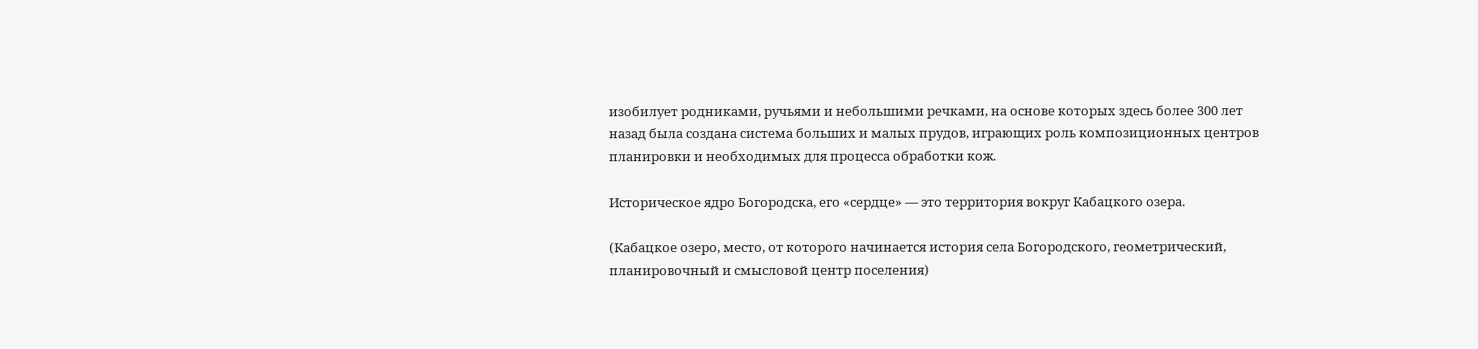изобилует родниками, ручьями и небольшими речками, на основе которых здесь более 300 лет назад была создана система больших и малых прудов, играющих роль композиционных центров планировки и необходимых для процесса обработки кож.

Историческое ядро Богородска, его «сердце» — это территория вокруг Кабацкого озера.

(Кабацкое озеро, место, от которого начинается история села Богородского, геометрический, планировочный и смысловой центр поселения)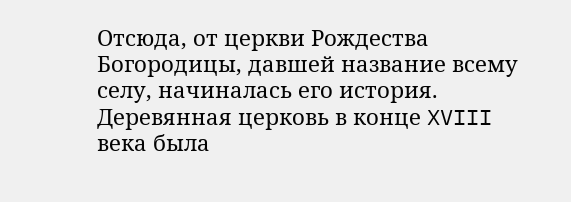Отсюда, от церкви Рождества Богородицы, давшей название всему селу, начиналась его история. Деревянная церковь в конце XVIII века была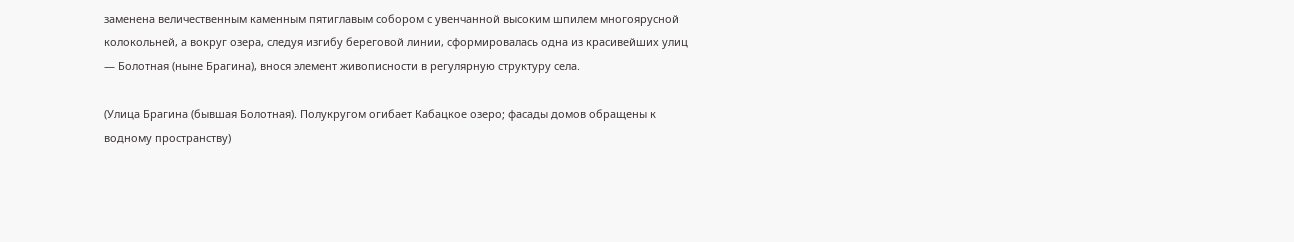заменена величественным каменным пятиглавым собором с увенчанной высоким шпилем многоярусной колокольней, а вокруг озера, следуя изгибу береговой линии, сформировалась одна из красивейших улиц — Болотная (ныне Брагина), внося элемент живописности в регулярную структуру села.

(Улица Брагина (бывшая Болотная). Полукругом огибает Кабацкое озеро; фасады домов обращены к водному пространству)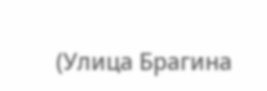(Улица Брагина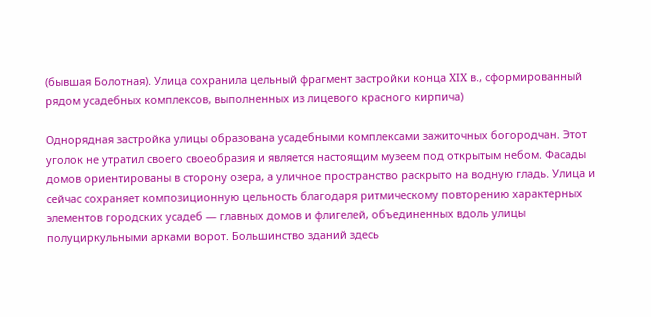(бывшая Болотная). Улица сохранила цельный фрагмент застройки конца XIX в., сформированный рядом усадебных комплексов, выполненных из лицевого красного кирпича)

Однорядная застройка улицы образована усадебными комплексами зажиточных богородчан. Этот уголок не утратил своего своеобразия и является настоящим музеем под открытым небом. Фасады домов ориентированы в сторону озера, а уличное пространство раскрыто на водную гладь. Улица и сейчас сохраняет композиционную цельность благодаря ритмическому повторению характерных элементов городских усадеб — главных домов и флигелей, объединенных вдоль улицы полуциркульными арками ворот. Большинство зданий здесь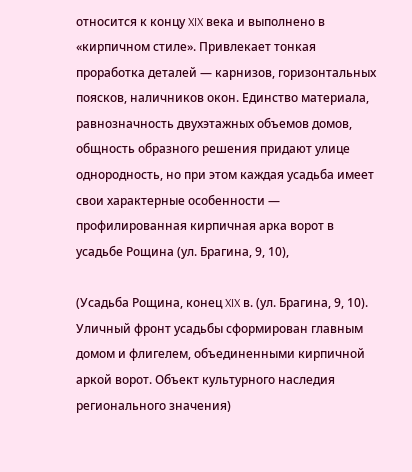относится к концу XIX века и выполнено в «кирпичном стиле». Привлекает тонкая проработка деталей — карнизов, горизонтальных поясков, наличников окон. Единство материала, равнозначность двухэтажных объемов домов, общность образного решения придают улице однородность, но при этом каждая усадьба имеет свои характерные особенности — профилированная кирпичная арка ворот в усадьбе Рощина (ул. Брагина, 9, 10),

(Усадьба Рощина, конец XIX в. (ул. Брагина, 9, 10). Уличный фронт усадьбы сформирован главным домом и флигелем, объединенными кирпичной аркой ворот. Объект культурного наследия регионального значения)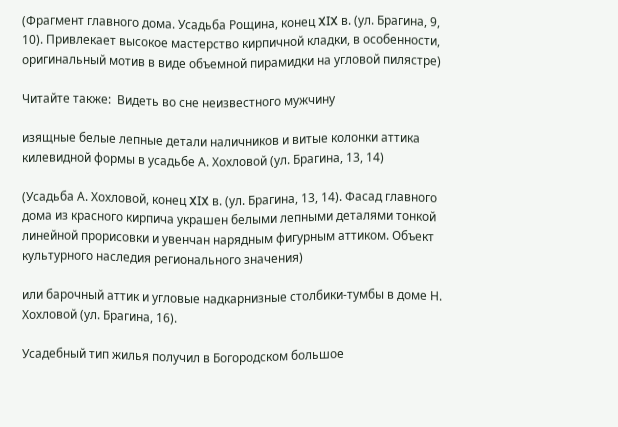(Фрагмент главного дома. Усадьба Рощина, конец XIX в. (ул. Брагина, 9, 10). Привлекает высокое мастерство кирпичной кладки, в особенности, оригинальный мотив в виде объемной пирамидки на угловой пилястре)

Читайте также:  Видеть во сне неизвестного мужчину

изящные белые лепные детали наличников и витые колонки аттика килевидной формы в усадьбе А. Хохловой (ул. Брагина, 13, 14)

(Усадьба А. Хохловой, конец XIX в. (ул. Брагина, 13, 14). Фасад главного дома из красного кирпича украшен белыми лепными деталями тонкой линейной прорисовки и увенчан нарядным фигурным аттиком. Объект культурного наследия регионального значения)

или барочный аттик и угловые надкарнизные столбики-тумбы в доме Н. Хохловой (ул. Брагина, 16).

Усадебный тип жилья получил в Богородском большое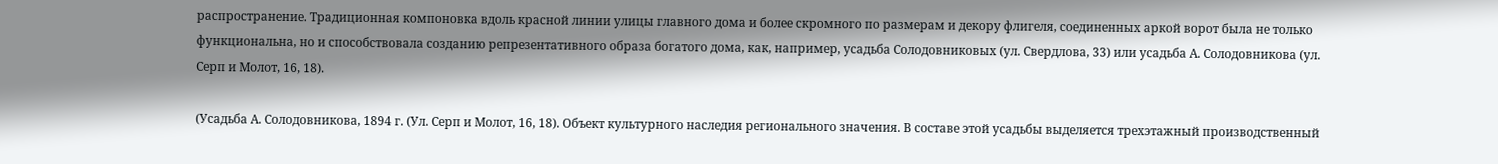распространение. Традиционная компоновка вдоль красной линии улицы главного дома и более скромного по размерам и декору флигеля, соединенных аркой ворот была не только функциональна, но и способствовала созданию репрезентативного образа богатого дома, как, например, усадьба Солодовниковых (ул. Свердлова, 33) или усадьба А. Солодовникова (ул. Серп и Молот, 16, 18).

(Усадьба А. Солодовникова, 1894 г. (Ул. Серп и Молот, 16, 18). Объект культурного наследия регионального значения. В составе этой усадьбы выделяется трехэтажный производственный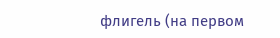флигель (на первом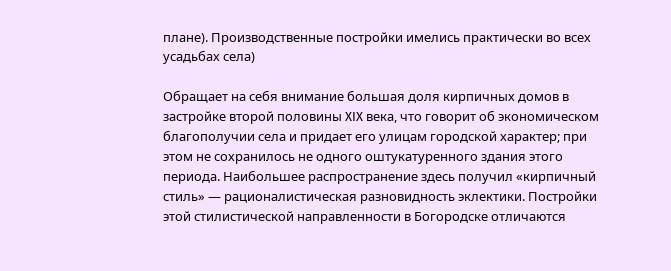плане). Производственные постройки имелись практически во всех усадьбах села)

Обращает на себя внимание большая доля кирпичных домов в застройке второй половины XIX века, что говорит об экономическом благополучии села и придает его улицам городской характер; при этом не сохранилось не одного оштукатуренного здания этого периода. Наибольшее распространение здесь получил «кирпичный стиль» — рационалистическая разновидность эклектики. Постройки этой стилистической направленности в Богородске отличаются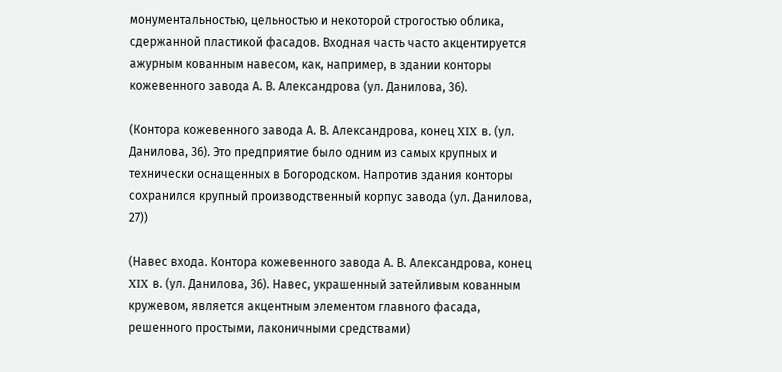монументальностью, цельностью и некоторой строгостью облика, сдержанной пластикой фасадов. Входная часть часто акцентируется ажурным кованным навесом, как, например, в здании конторы кожевенного завода А. В. Александрова (ул. Данилова, 36).

(Контора кожевенного завода А. В. Александрова, конец XIX в. (ул. Данилова, 36). Это предприятие было одним из самых крупных и технически оснащенных в Богородском. Напротив здания конторы сохранился крупный производственный корпус завода (ул. Данилова, 27))

(Навес входа. Контора кожевенного завода А. В. Александрова, конец XIX в. (ул. Данилова, 36). Навес, украшенный затейливым кованным кружевом, является акцентным элементом главного фасада, решенного простыми, лаконичными средствами)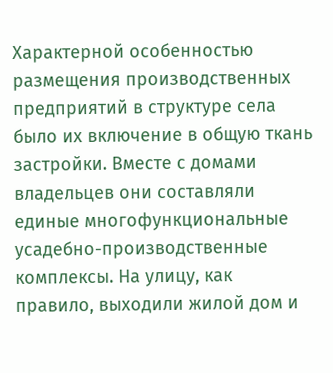Характерной особенностью размещения производственных предприятий в структуре села было их включение в общую ткань застройки. Вместе с домами владельцев они составляли единые многофункциональные усадебно-производственные комплексы. На улицу, как правило, выходили жилой дом и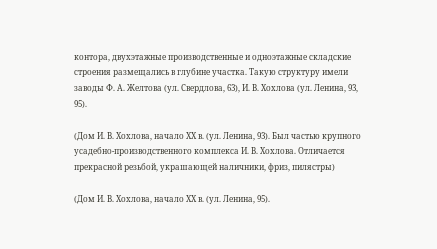контора, двухэтажные производственные и одноэтажные складские строения размещались в глубине участка. Такую структуру имели заводы Ф. А. Желтова (ул. Свердлова, 63), И. В. Хохлова (ул. Ленина, 93, 95).

(Дом И. В. Хохлова, начало ХХ в. (ул. Ленина, 93). Был частью крупного усадебно-производственного комплекса И. В. Хохлова. Отличается прекрасной резьбой, украшающей наличники, фриз, пилястры)

(Дом И. В. Хохлова, начало ХХ в. (ул. Ленина, 95).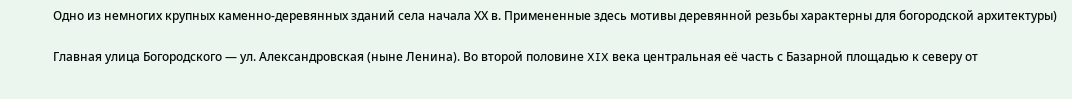Одно из немногих крупных каменно-деревянных зданий села начала ХХ в. Примененные здесь мотивы деревянной резьбы характерны для богородской архитектуры)

Главная улица Богородского — ул. Александровская (ныне Ленина). Во второй половине XIX века центральная её часть с Базарной площадью к северу от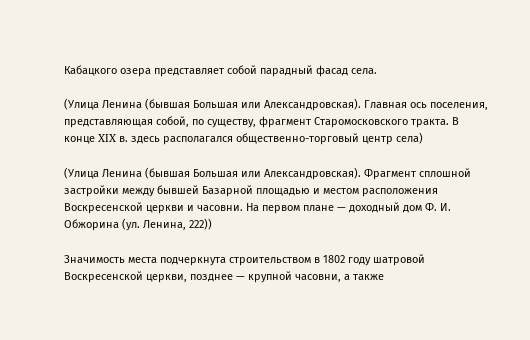Кабацкого озера представляет собой парадный фасад села.

(Улица Ленина (бывшая Большая или Александровская). Главная ось поселения, представляющая собой, по существу, фрагмент Старомосковского тракта. В конце XIX в. здесь располагался общественно-торговый центр села)

(Улица Ленина (бывшая Большая или Александровская). Фрагмент сплошной застройки между бывшей Базарной площадью и местом расположения Воскресенской церкви и часовни. На первом плане — доходный дом Ф. И. Обжорина (ул. Ленина, 222))

Значимость места подчеркнута строительством в 1802 году шатровой Воскресенской церкви, позднее — крупной часовни, а также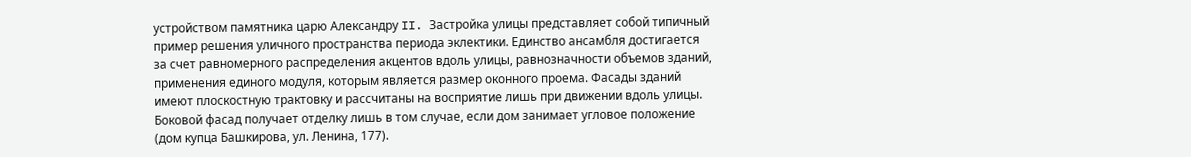устройством памятника царю Александру II. Застройка улицы представляет собой типичный пример решения уличного пространства периода эклектики. Единство ансамбля достигается за счет равномерного распределения акцентов вдоль улицы, равнозначности объемов зданий, применения единого модуля, которым является размер оконного проема. Фасады зданий имеют плоскостную трактовку и рассчитаны на восприятие лишь при движении вдоль улицы. Боковой фасад получает отделку лишь в том случае, если дом занимает угловое положение (дом купца Башкирова, ул. Ленина, 177).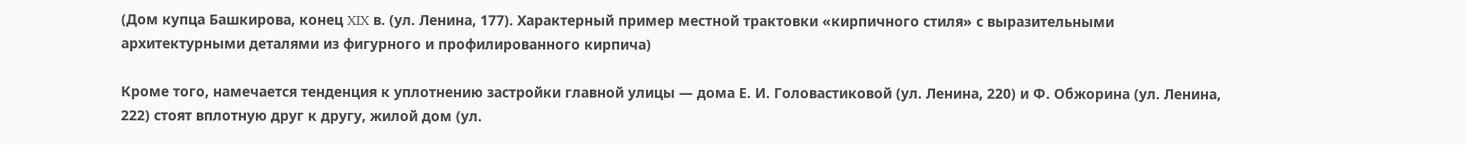(Дом купца Башкирова, конец XIX в. (ул. Ленина, 177). Характерный пример местной трактовки «кирпичного стиля» с выразительными архитектурными деталями из фигурного и профилированного кирпича)

Кроме того, намечается тенденция к уплотнению застройки главной улицы — дома Е. И. Головастиковой (ул. Ленина, 220) и Ф. Обжорина (ул. Ленина, 222) стоят вплотную друг к другу, жилой дом (ул.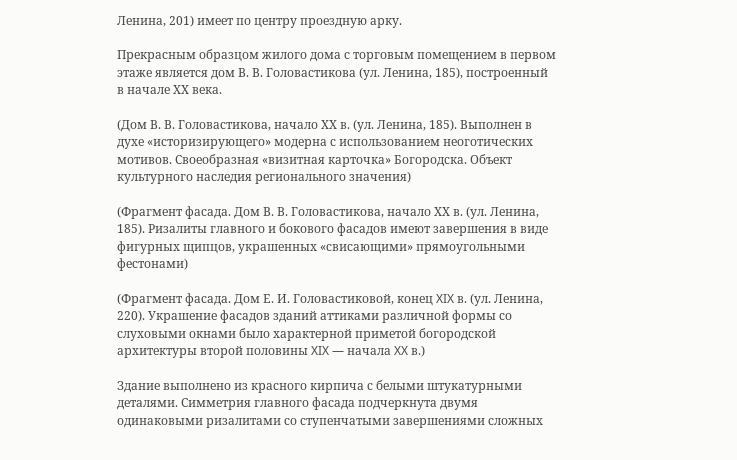Ленина, 201) имеет по центру проездную арку.

Прекрасным образцом жилого дома с торговым помещением в первом этаже является дом В. В. Головастикова (ул. Ленина, 185), построенный в начале ХХ века.

(Дом В. В. Головастикова, начало ХХ в. (ул. Ленина, 185). Выполнен в духе «историзирующего» модерна с использованием неоготических мотивов. Своеобразная «визитная карточка» Богородска. Объект культурного наследия регионального значения)

(Фрагмент фасада. Дом В. В. Головастикова, начало ХХ в. (ул. Ленина, 185). Ризалиты главного и бокового фасадов имеют завершения в виде фигурных щипцов, украшенных «свисающими» прямоугольными фестонами)

(Фрагмент фасада. Дом Е. И. Головастиковой, конец XIX в. (ул. Ленина, 220). Украшение фасадов зданий аттиками различной формы со слуховыми окнами было характерной приметой богородской архитектуры второй половины XIX — начала XX в.)

Здание выполнено из красного кирпича с белыми штукатурными деталями. Симметрия главного фасада подчеркнута двумя одинаковыми ризалитами со ступенчатыми завершениями сложных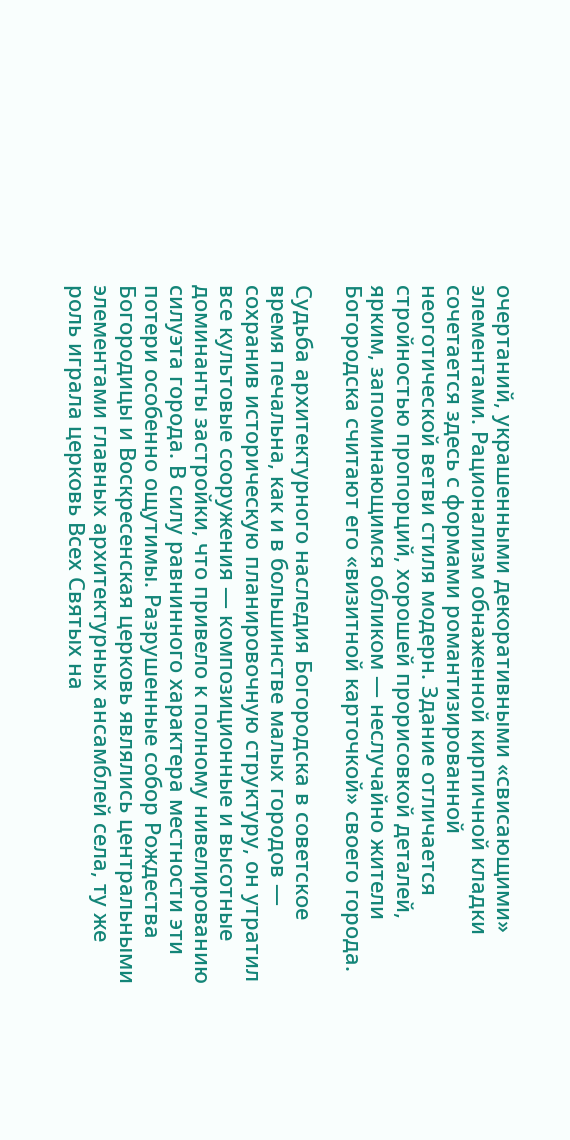очертаний, украшенными декоративными «свисающими» элементами. Рационализм обнаженной кирпичной кладки сочетается здесь с формами романтизированной неоготической ветви стиля модерн. Здание отличается стройностью пропорций, хорошей прорисовкой деталей, ярким, запоминающимся обликом — неслучайно жители Богородска считают его «визитной карточкой» своего города.

Судьба архитектурного наследия Богородска в советское время печальна, как и в большинстве малых городов — сохранив историческую планировочную структуру, он утратил все культовые сооружения — композиционные и высотные доминанты застройки, что привело к полному нивелированию силуэта города. В силу равнинного характера местности эти потери особенно ощутимы. Разрушенные собор Рождества Богородицы и Воскресенская церковь являлись центральными элементами главных архитектурных ансамблей села, ту же роль играла церковь Всех Святых на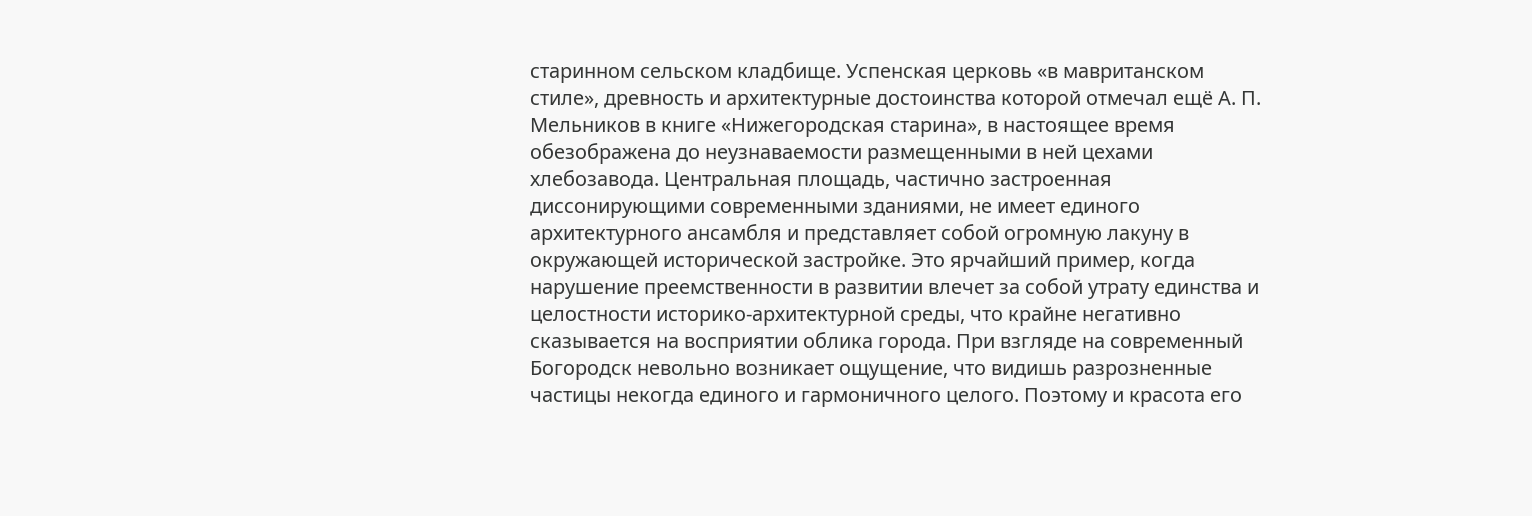старинном сельском кладбище. Успенская церковь «в мавританском стиле», древность и архитектурные достоинства которой отмечал ещё А. П. Мельников в книге «Нижегородская старина», в настоящее время обезображена до неузнаваемости размещенными в ней цехами хлебозавода. Центральная площадь, частично застроенная диссонирующими современными зданиями, не имеет единого архитектурного ансамбля и представляет собой огромную лакуну в окружающей исторической застройке. Это ярчайший пример, когда нарушение преемственности в развитии влечет за собой утрату единства и целостности историко-архитектурной среды, что крайне негативно сказывается на восприятии облика города. При взгляде на современный Богородск невольно возникает ощущение, что видишь разрозненные частицы некогда единого и гармоничного целого. Поэтому и красота его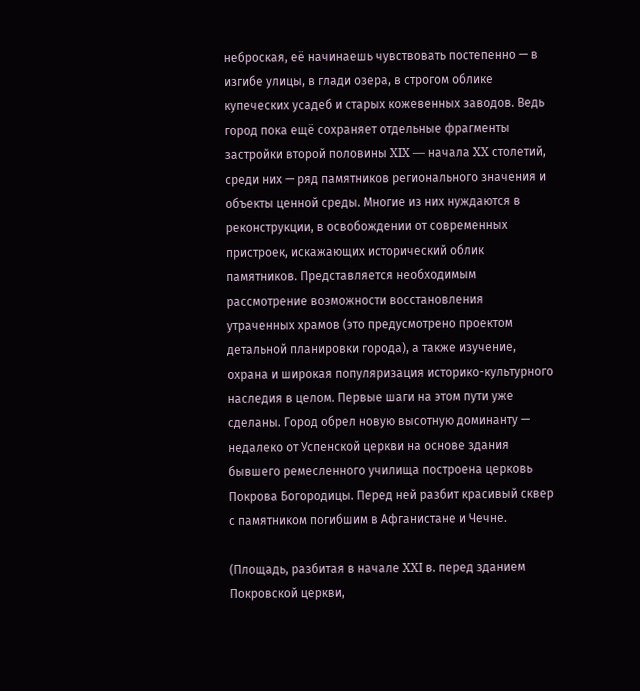неброская, её начинаешь чувствовать постепенно — в изгибе улицы, в глади озера, в строгом облике купеческих усадеб и старых кожевенных заводов. Ведь город пока ещё сохраняет отдельные фрагменты застройки второй половины XIX — начала XX столетий, среди них — ряд памятников регионального значения и объекты ценной среды. Многие из них нуждаются в реконструкции, в освобождении от современных пристроек, искажающих исторический облик памятников. Представляется необходимым рассмотрение возможности восстановления утраченных храмов (это предусмотрено проектом детальной планировки города), а также изучение, охрана и широкая популяризация историко-культурного наследия в целом. Первые шаги на этом пути уже сделаны. Город обрел новую высотную доминанту — недалеко от Успенской церкви на основе здания бывшего ремесленного училища построена церковь Покрова Богородицы. Перед ней разбит красивый сквер с памятником погибшим в Афганистане и Чечне.

(Площадь, разбитая в начале XXI в. перед зданием Покровской церкви,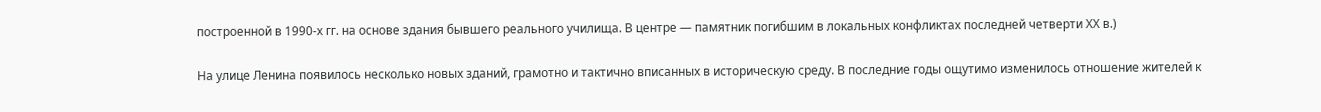построенной в 1990-х гг. на основе здания бывшего реального училища. В центре — памятник погибшим в локальных конфликтах последней четверти ХХ в.)

На улице Ленина появилось несколько новых зданий, грамотно и тактично вписанных в историческую среду. В последние годы ощутимо изменилось отношение жителей к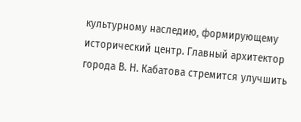культурному наследию, формирующему исторический центр. Главный архитектор города В. Н. Кабатова стремится улучшить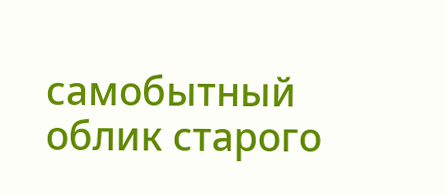самобытный облик старого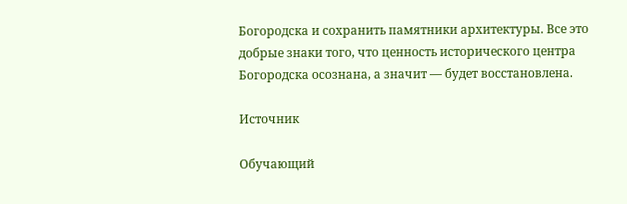Богородска и сохранить памятники архитектуры. Все это добрые знаки того, что ценность исторического центра Богородска осознана, а значит — будет восстановлена.

Источник

Обучающий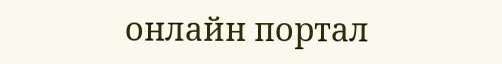онлайн портал